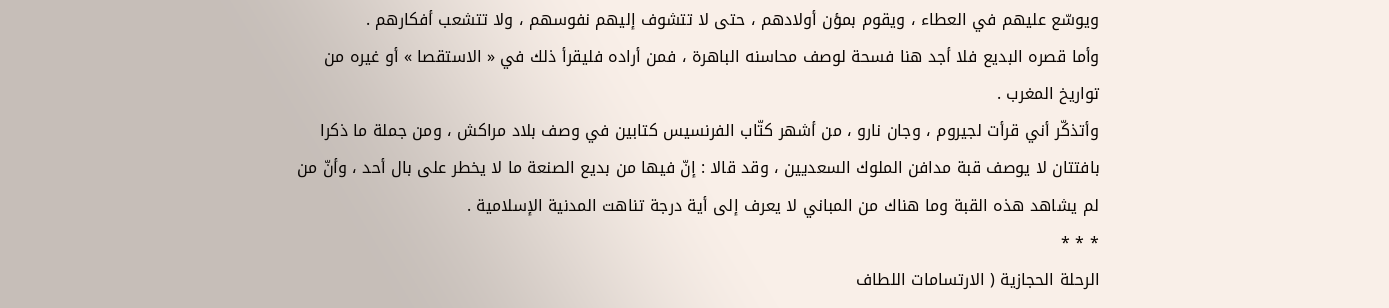ويوسّع عليهم في العطاء ، ويقوم بمؤن أولادهم ، حتى لا تتشوف إليهم نفوسهم ، ولا تتشعب أفكارهم .
وأما قصره البديع فلا أجد هنا فسحة لوصف محاسنه الباهرة ، فمن أراده فليقرأ ذلك في « الاستقصا » أو غيره من تواريخ المغرب .
وأتذكّر أني قرأت لجيروم ، وجان نارو ، من أشهر كتّاب الفرنسيس كتابين في وصف بلاد مراكش ، ومن جملة ما ذكرا بافتتان لا يوصف قبة مدافن الملوك السعديين ، وقد قالا : إنّ فيها من بديع الصنعة ما لا يخطر على بال أحد ، وأنّ من لم يشاهد هذه القبة وما هناك من المباني لا يعرف إلى أية درجة تناهت المدنية الإسلامية .
* * *
الرحلة الحجازية ( الارتسامات اللطاف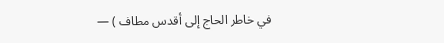في خاطر الحاج إلى أقدس مطاف ) —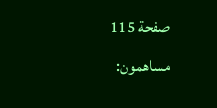صفحة 115
مساهمون: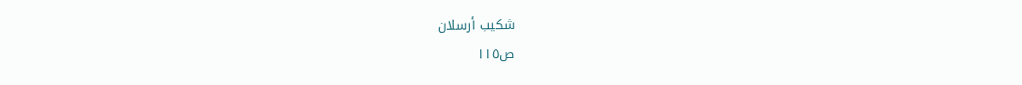شكيب أرسلان
ص١١٥